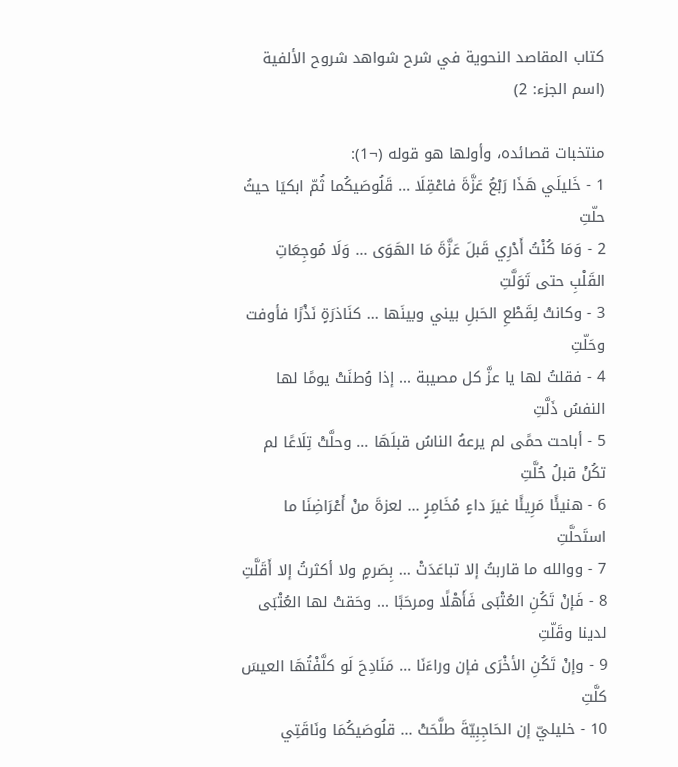كتاب المقاصد النحوية في شرح شواهد شروح الألفية (اسم الجزء: 2)

منتخبات قصائده، وأولها هو قوله (¬1):
1 - خَليلَي هَذَا رَبْعُ عَزَّةَ فاعْقِلَا ... قَلُوصَيكُما ثُمّ ابكيَا حيثُ حلّتِ
2 - وَمَا كُنْتُ أَدْرِي قَبلَ عَزَّةَ مَا الهَوَى ... وَلَا مُوجِعَاتِ القَلْبِ حتى تَوَلَّتِ
3 - وكانتْ لِقَطْعِ الحَبلِ بيني وبينَها ... كنَاذرَةٍ نَذْرًا فأوفت وحَلّتِ
4 - فقلتُ لها يا عزَّ كل مصيبة ... إذا وُطنَتْ يومًا لها النفسُ ذَلَّتِ
5 - أباحت حمًى لم يرعهُ الناسُ قبلَهَا ... وحلَّتْ تِلَاعًا لم تكُنْ قبلُ حُلَّتِ
6 - هنيئًا مَرِيئًا غيرَ داءٍ مُخَامِرٍ ... لعزةَ منْ أَعْرَاضِنَا ما استَحلَّتِ
7 - ووالله ما قاربتُ إلا تباعَدَتْ ... بِصَرمٍ ولا أكثرتُ إلا أَقَلَّتِ
8 - فَإنْ تَكُنِ العُتْبَى فَأَهْلًا ومرحَبًا ... وحَقتْ لها العُتْبَى لدينا وقَلّتِ
9 - وإنْ تَكُنِ الأخْرَى فإن وراءَنَا ... مَنَادِحَ لَو كلَّفْتُهَا العيسَ كلَّتِ
10 - خليليّ إن الحَاجِبِيّةَ طلَّحَتْ ... قلُوصَيكُمَا ونَاقَتِي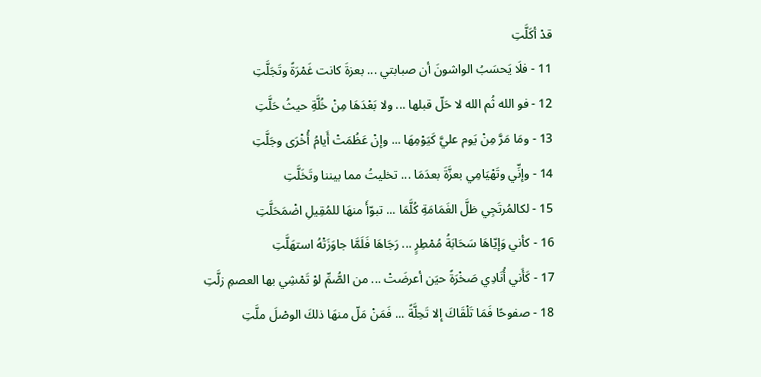قدْ أكَلَّتِ
11 - فلَا يَحسَبُ الواشونَ أن صبابتي ... بعزةَ كانت غَمْرَةً وتَجَلَّتِ
12 - فو الله ثُم الله لا حَلّ قبلها ... ولا بَعْدَهَا مِنْ خُلَّةِ حيثُ حَلَّتِ
13 - ومَا مَرَّ مِنْ يَوم عليَّ كَيَوْمِهَا ... وإنْ عَظُمَتْ أَيامُ أُخْرَى وجَلَّتِ
14 - وإنِّي وتَهْيَامِي بعزَّةَ بعدَمَا ... تخليتُ مما بيننا وتَخَلَّتِ
15 - لكالمُرتَجِي ظلَّ الغَمَامَةِ كُلَّمَا ... تبوّأَ منهَا للمُقِيلِ اضْمَحَلَّتِ
16 - كأني وَإيّاهَا سَحَابَةُ مُمْطِرٍ ... رَجَاهَا فَلَمَّا جاوَزَتْهُ استهَلَّتِ
17 - كَأَني أُنَادِي صَخْرَةً حيَن أعرضَتْ ... من الصُّمِّ لوْ تَمْشِي بها العصمِ زلَّتِ
18 - صفوحًا فَمَا تَلْقَاكَ إلا تَحِلَّةً ... فَمَنْ مَلّ منهَا ذلكَ الوصْلَ ملَّتِ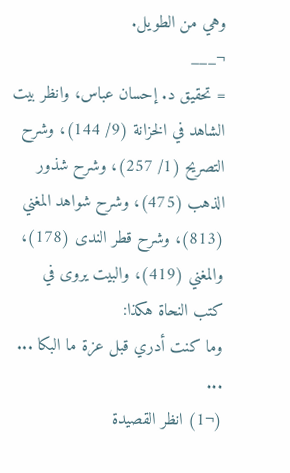وهي من الطويل.
¬___
= تحقيق د. إحسان عباس، وانظر بيت الشاهد في الخزانة (9/ 144)، وشرح التصريح (1/ 257)، وشرح شذور الذهب (475)، وشرح شواهد المغني (813)، وشرح قطر الندى (178)، والمغني (419)، والبيت يروى في كتب النحاة هكذا:
وما كنت أدري قبل عزة ما البكا ... ...
(¬1) انظر القصيدة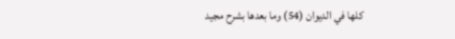كلها في الديوان (54) وما بعدها بشرح مجيد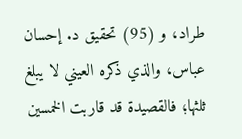طراد، و (95) تحقيق د. إحسان عباس، والذي ذكره العيني لا يبلغ ثلثها؛ فالقصيدة قد قاربت الخمسين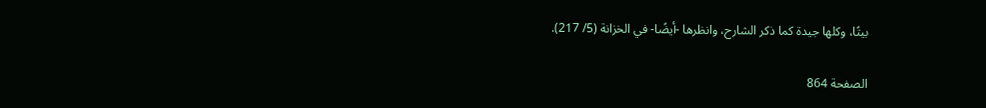بيتًا، وكلها جيدة كما ذكر الشارح، وانظرها -أيضًا- في الخزانة (5/ 217).

الصفحة 864